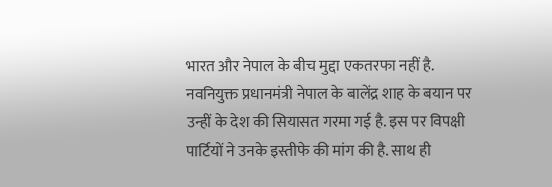भारत और नेपाल के बीच मुद्दा एकतरफा नहीं है. नवनियुक्त प्रधानमंत्री नेपाल के बालेंद्र शाह के बयान पर उन्हीं के देश की सियासत गरमा गई है. इस पर विपक्षी पार्टियों ने उनके इस्तीफे की मांग की है. साथ ही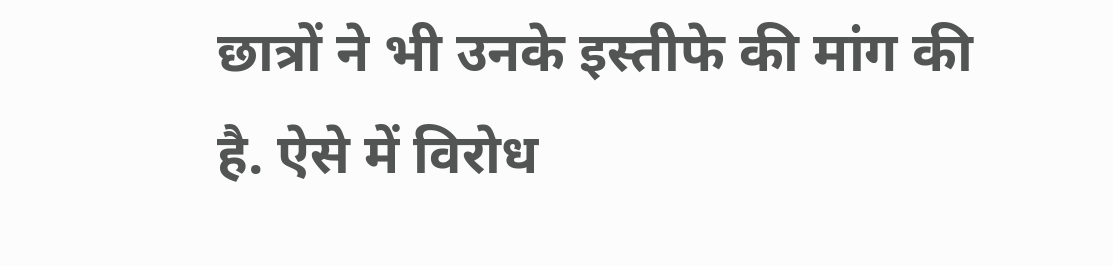छात्रों ने भी उनके इस्तीफे की मांग की है. ऐसे में विरोध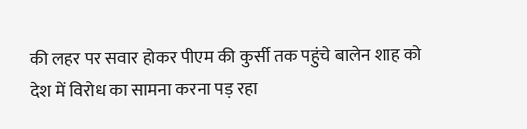की लहर पर सवार होकर पीएम की कुर्सी तक पहुंचे बालेन शाह को देश में विरोध का सामना करना पड़ रहा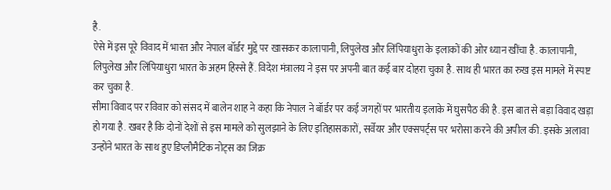है.
ऐसे में इस पूरे विवाद में भारत और नेपाल बॉर्डर मुद्दे पर खासकर कालापानी, लिपुलेख और लिंपियाधुरा के इलाकों की ओर ध्यान खींचा है. कालापानी, लिपुलेख और लिंपियाधुरा भारत के अहम हिस्से हैं. विदेश मंत्रालय ने इस पर अपनी बात कई बार दोहरा चुका है. साथ ही भारत का रुख इस मामले में स्पष्ट कर चुका है.
सीमा विवाद पर रविवार को संसद में बालेन शाह ने कहा कि नेपाल ने बॉर्डर पर कई जगहों पर भारतीय इलाके में घुसपैठ की है. इस बात से बड़ा विवाद खड़ा हो गया है. खबर है कि दोनों देशों से इस मामले को सुलझाने के लिए इतिहासकारों, सर्वेयर और एक्सपर्ट्स पर भरोसा करने की अपील की. इसके अलावा उन्होंने भारत के साथ हुए डिप्लौमैटिक नोट्स का जिक्र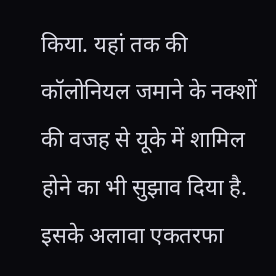किया. यहां तक की कॉलोनियल जमाने के नक्शों की वजह से यूके में शामिल होने का भी सुझाव दिया है. इसके अलावा एकतरफा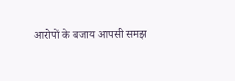आरोपों के बजाय आपसी समझ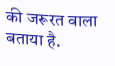की जरूरत वाला बताया है.